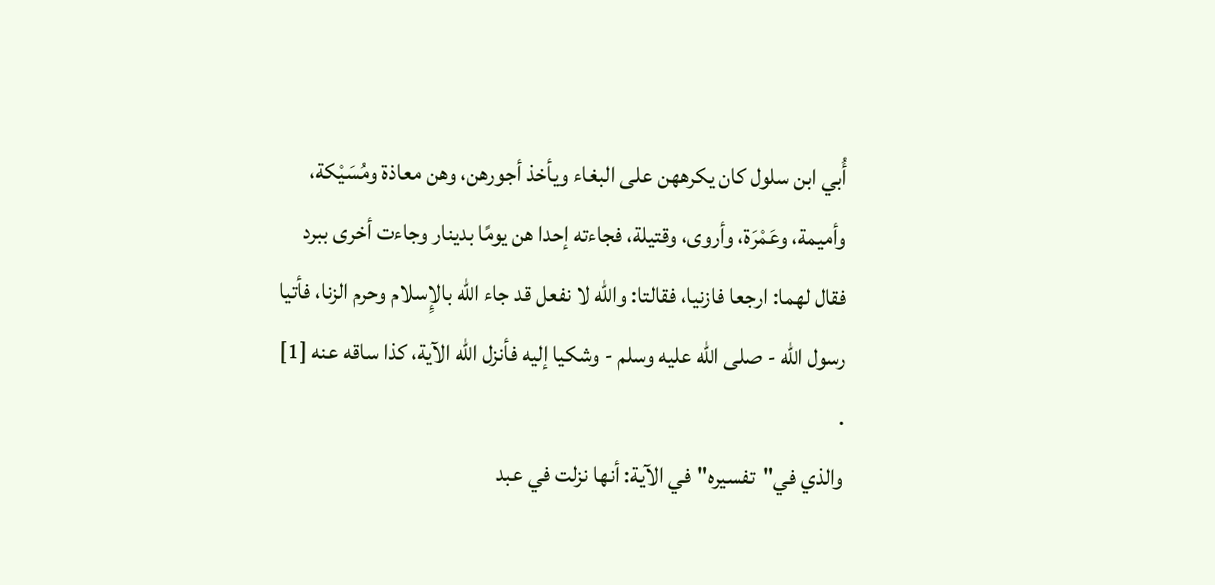أُبي ابن سلول كان يكرههن على البغاء ويأخذ أجورهن، وهن معاذة ومُسَيْكة، وأميمة، وعَمْرَة، وأروى، وقتيلة، فجاءته إحدا هن يومًا بدينار وجاءت أخرى ببرد فقال لهما: ارجعا فازنيا، فقالتا: والله لا نفعل قد جاء الله بالإِسلام وحرم الزنا، فأتيا رسول الله - صلى الله عليه وسلم - وشكيا إليه فأنزل الله الآية، كذا ساقه عنه [1] .
والذي في"تفسيره"في الآية: أنها نزلت في عبد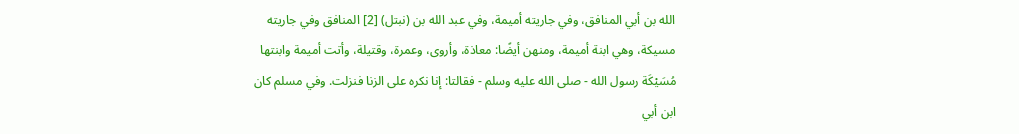الله بن أبي المنافق، وفي جاريته أميمة، وفي عبد الله بن (نبتل) [2] المنافق وفي جاريته مسيكة، وهي ابنة أميمة، ومنهن أيضًا: معاذة، وأروى، وعمرة، وقتيلة، وأتت أميمة وابنتها مُسَيْكَة رسول الله - صلى الله عليه وسلم - فقالتا: إنا نكره على الزنا فنزلت. وفي مسلم كان ابن أبي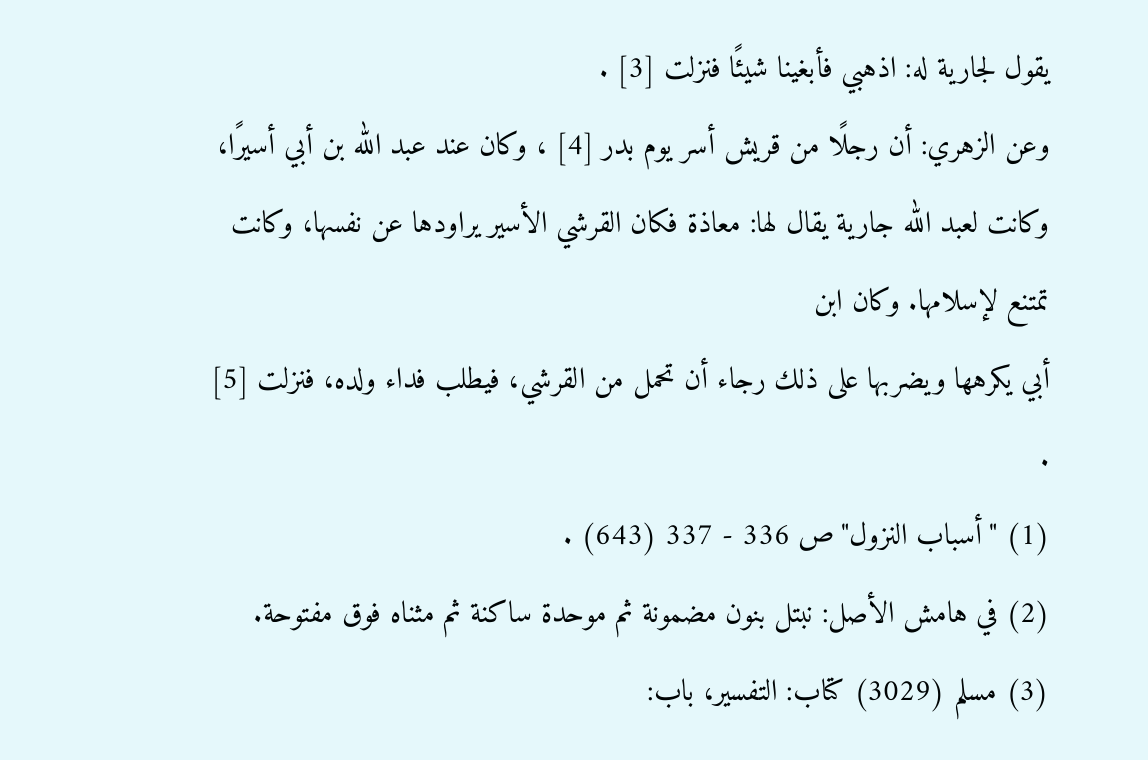يقول لجارية له: اذهبي فأبغينا شيئًا فنزلت [3] .
وعن الزهري: أن رجلًا من قريش أسر يوم بدر [4] ، وكان عند عبد الله بن أبي أسيرًا، وكانت لعبد الله جارية يقال لها: معاذة فكان القرشي الأسير يراودها عن نفسها، وكانت تمتنع لإسلامها. وكان ابن
أبي يكرهها ويضربها على ذلك رجاء أن تحمل من القرشي، فيطلب فداء ولده، فنزلت [5] .
(1) "أسباب النزول"ص 336 - 337 (643) .
(2) في هامش الأصل: نبتل بنون مضمونة ثم موحدة ساكنة ثم مثناه فوق مفتوحة.
(3) مسلم (3029) كتاب: التفسير، باب: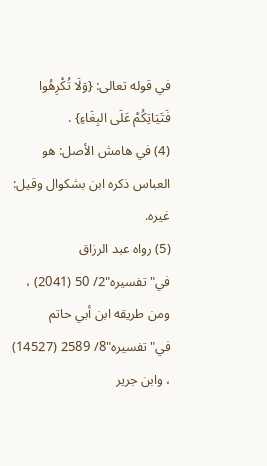في قوله تعالى: {وَلَا تُكْرِهُوا فَتَيَاتِكُمْ عَلَى البِغَاءِ} .
(4) في هامش الأصل: هو العباس ذكره ابن بشكوال وقيل: غيره.
(5) رواه عبد الرزاق في"تفسيره"2/ 50 (2041) ، ومن طريقه ابن أبي حاتم في"تفسيره"8/ 2589 (14527) ، وابن جرير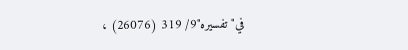في"تفسيره"9/ 319 (26076) ،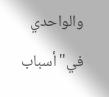والواحدي في"أسباب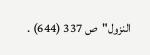النزول"ص 337 (644) .